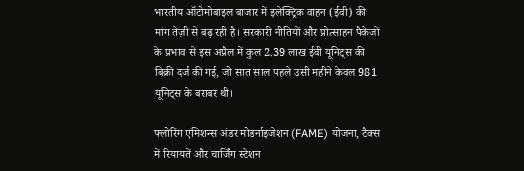भारतीय ऑटोमोबाइल बाजार में इलेक्ट्रिक वाहन (ईवी) की मांग तेज़ी से बढ़ रही है। सरकारी नीतियों और प्रोत्साहन पैकेजों के प्रभाव से इस अप्रैल में कुल 2.39 लाख ईवी यूनिट्स की बिक्री दर्ज की गई, जो सात साल पहले उसी महीने केवल 981 यूनिट्स के बराबर थी।

फ्लोरिंग एमिशन्स अंडर मोडर्नाइजेशन (FAME) योजना, टैक्स में रियायतें और चार्जिंग स्टेशन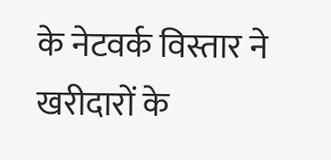के नेटवर्क विस्तार ने खरीदारों के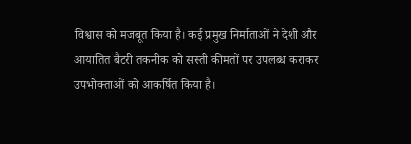विश्वास को मजबूत किया है। कई प्रमुख निर्माताओं ने देशी और आयातित बैटरी तकनीक को सस्ती कीमतों पर उपलब्ध कराकर उपभोक्ताओं को आकर्षित किया है।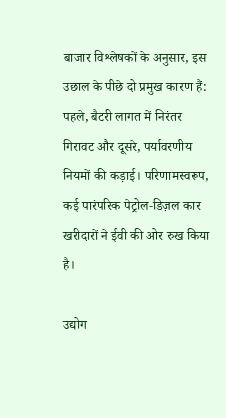बाजार विश्लेषकों के अनुसार, इस उछाल के पीछे दो प्रमुख कारण हैं: पहले, बैटरी लागत में निरंतर गिरावट और दूसरे, पर्यावरणीय नियमों की कड़ाई। परिणामस्वरूप, कई पारंपरिक पेट्रोल‑डिज़ल कार खरीदारों ने ईवी की ओर रुख किया है।

उद्योग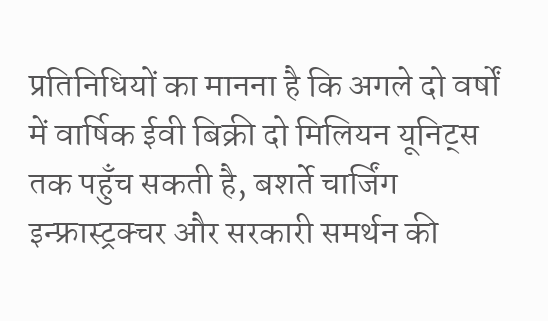प्रतिनिधियों का मानना है कि अगले दो वर्षों में वार्षिक ईवी बिक्री दो मिलियन यूनिट्स तक पहुँच सकती है, बशर्ते चार्जिंग इन्फ्रास्ट्रक्चर और सरकारी समर्थन की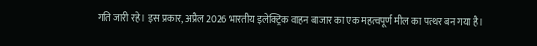गति जारी रहे। इस प्रकार, अप्रैल 2026 भारतीय इलेक्ट्रिक वाहन बाजार का एक महत्वपूर्ण मील का पत्थर बन गया है।